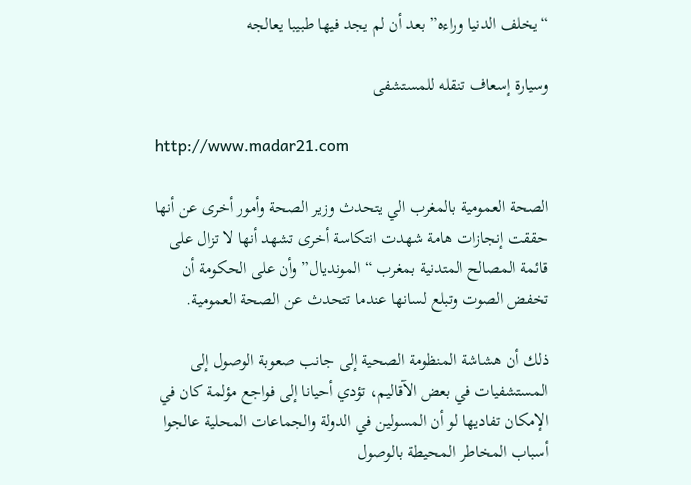“يخلف الدنيا وراءه” بعد أن لم يجد فيها طبيبا يعالجه

وسيارة إسعاف تنقله للمستشفى

http://www.madar21.com

الصحة العمومية بالمغرب الي يتحدث وزير الصحة وأمور أخرى عن أنها حققت إنجازات هامة شهدت انتكاسة أخرى تشهد أنها لا تزال على قائمة المصالح المتدنية بمغرب “المونديال” وأن على الحكومة أن تخفض الصوت وتبلع لسانها عندما تتحدث عن الصحة العمومية.

ذلك أن هشاشة المنظومة الصحية إلى جانب صعوبة الوصول إلى المستشفيات في بعض الآقاليم، تؤدي أحيانا إلى فواجع مؤلمة كان في الإمكان تفاديها لو أن المسولين في الدولة والجماعات المحلية عالجوا أسباب المخاطر المحيطة بالوصول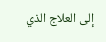إلى العلاج الذي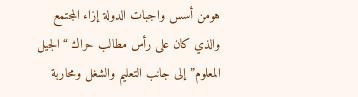هومن أسس واجبات الدولة إزاء المجتمع والذي كان على رأس مطالب حراك “الجيل المعلوم” إلى جانب التعليم والشغل ومحاربة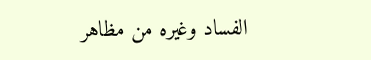الفساد وغيره من مظاهر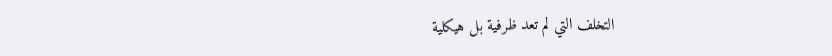التخلف التي لم تعد ظرفية بل هيكلية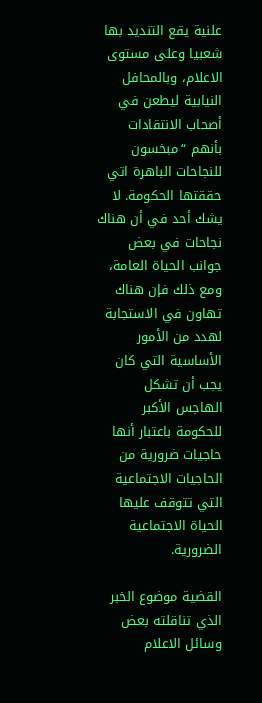علنية يقع التنديد بها شعبيا وعلى مستوى الاعلام، وبالمحافل النيابية ليطعن في أصحاب الانتقادات بأنهم “مبخسون للنجاحات الباهرة اتي حققتها الحكومة. لا يشك أحد في أن هناك نجاحات في بعض جوانب الحياة العامة، ومع ذلك فإن هناك تهاون في الاستجابة لهدد من الأمور الأساسية التي كان يجب أن تشكل الهاجس الأكبر للحكومة باعتبار أنها حاجيات ضرورية من الحاجيات الاجتماعية التي تتوقف عليها الحياة الاجتماعية الضرورية.

القضية موضوع الخبر الذي تناقلته بعض وسائل الاعلام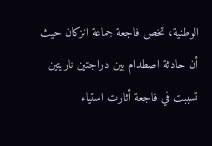الوطنية، تخص فاجعة جماعة انزكان حيث أن حادثة اصطدام بين دراجتين ناريتين تسببت في فاجعة أثارت استياء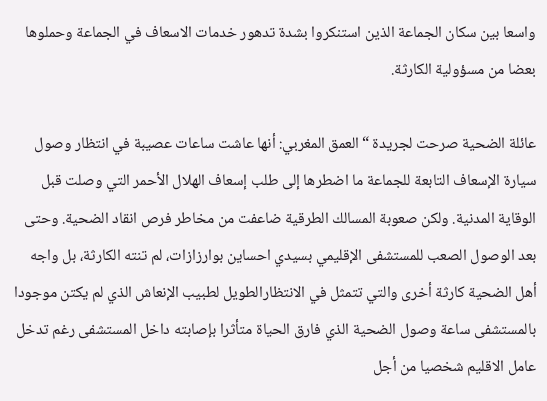واسعا بين سكان الجماعة الذين استنكروا بشدة تدهور خدمات الاسعاف في الجماعة وحملوها بعضا من مسؤولية الكارثة.

عائلة الضحية صرحت لجريدة “العمق المغربي: أنها عاشت ساعات عصيبة في انتظار وصول سيارة الإسعاف التابعة للجماعة ما اضطرها إلى طلب إسعاف الهلال الأحمر التي وصلت قبل الوقاية المدنية. ولكن صعوبة المسالك الطرقية ضاعفت من مخاطر فرص انقاد الضحية. وحتى بعد الوصول الصعب للمستشفى الإقليمي بسيدي احساين بوارزازات، لم تنته الكارثة، بل واجه أهل الضحية كارثة أخرى والتي تتمثل في الانتظارالطويل لطبيب الإنعاش الذي لم يكتن موجودا بالمستشفى ساعة وصول الضحية الذي فارق الحياة متأثرا بإصابته داخل المستشفى رغم تدخل عامل الاقليم شخصيا من أجل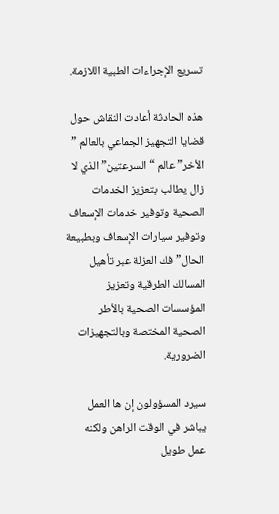تسريع الإجراءات الطبية اللازمة.

هذه الحادثة أعادت النقاش حول قضايا التجهيز الجماعي بالعالم ” الأخر” عالم “السرعتين” الذي لا زال يطالب بتعزيز الخدمات الصحية وتوفير خدمات الإسعاف وتوفير سيارات الإسعاف وبطبيعة الحال” فك العزلة عبر تأهيل المسالك الطرقية وتعزيز المؤسسات الصحية بالأطر الصحية المختصة وبالتجهيزات الضرورية.

سيرد المسؤولون إن ها العمل يباشر في الوقت الراهن ولكنه عمل طويل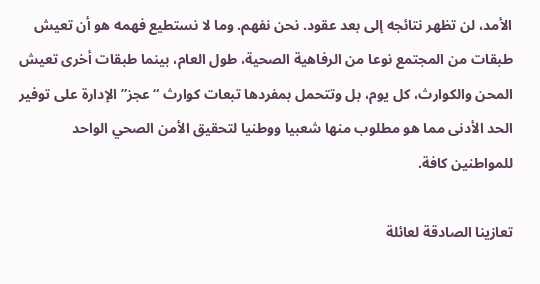الأمد، لن تظهر نتائجه إلى بعد عقود. نحن نفهم. وما لا نستطيع فهمه هو أن تعيش طبقات من المجتمع نوعا من الرفاهية الصحية، طول العام، بينما طبقات أخرى تعيش المحن والكوارث، كل يوم، بل وتتحمل بمفردها تبعات كوارث “عجز” الإدارة على توفير الحد الأدنى مما هو مطلوب منها شعبيا ووطنيا لتحقيق الأمن الصحي الواحد للمواطنين كافة.

تعازينا الصادقة لعائلة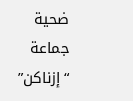ضحية جماعة “إزناكن”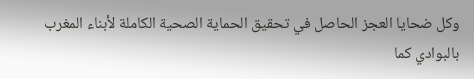وكل ضحايا العجز الحاصل في تحقيق الحماية الصحية الكاملة لأبناء المغرب بالبوادي كما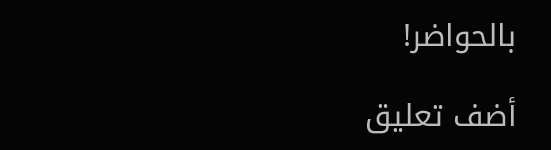بالحواضر!

أضف تعليق